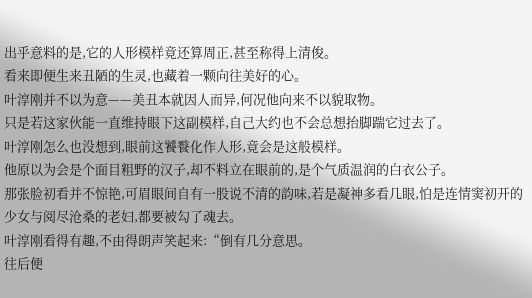出乎意料的是,它的人形模样竟还算周正,甚至称得上清俊。
看来即便生来丑陋的生灵,也藏着一颗向往美好的心。
叶淳刚并不以为意——美丑本就因人而异,何况他向来不以貌取物。
只是若这家伙能一直维持眼下这副模样,自己大约也不会总想抬脚踹它过去了。
叶淳刚怎么也没想到,眼前这饕餮化作人形,竟会是这般模样。
他原以为会是个面目粗野的汉子,却不料立在眼前的,是个气质温润的白衣公子。
那张脸初看并不惊艳,可眉眼间自有一股说不清的韵味,若是凝神多看几眼,怕是连情窦初开的少女与阅尽沧桑的老妇,都要被勾了魂去。
叶淳刚看得有趣,不由得朗声笑起来:“倒有几分意思。
往后便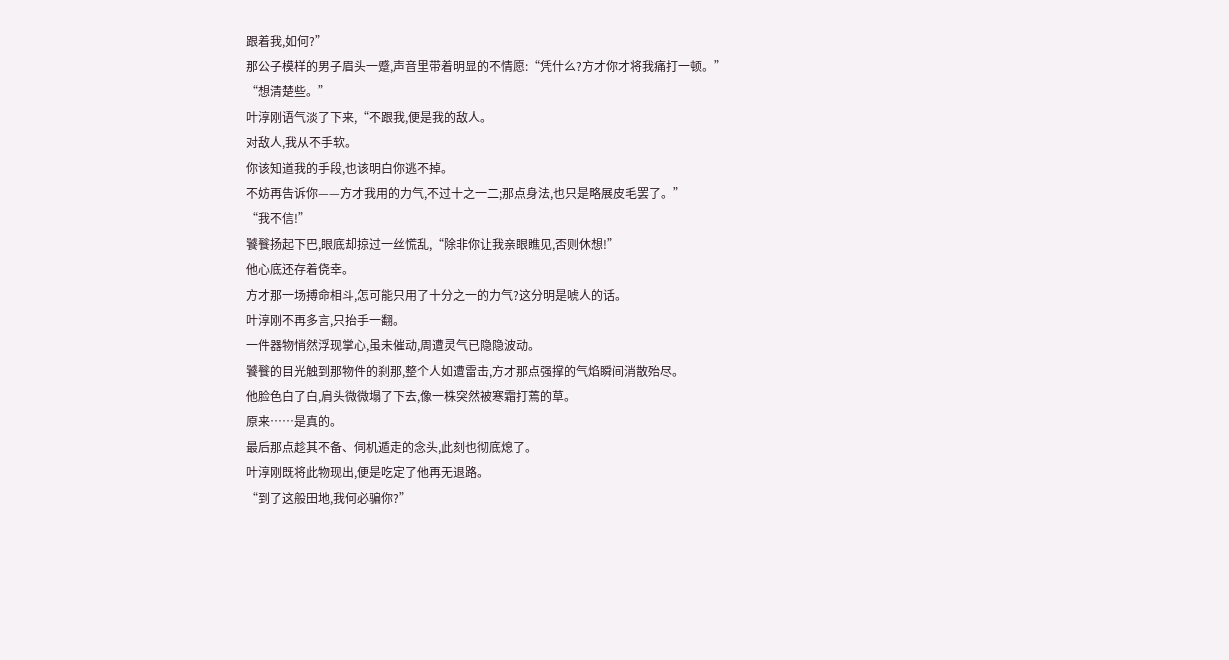跟着我,如何?”
那公子模样的男子眉头一蹙,声音里带着明显的不情愿:“凭什么?方才你才将我痛打一顿。”
“想清楚些。”
叶淳刚语气淡了下来,“不跟我,便是我的敌人。
对敌人,我从不手软。
你该知道我的手段,也该明白你逃不掉。
不妨再告诉你——方才我用的力气,不过十之一二;那点身法,也只是略展皮毛罢了。”
“我不信!”
饕餮扬起下巴,眼底却掠过一丝慌乱,“除非你让我亲眼瞧见,否则休想!”
他心底还存着侥幸。
方才那一场搏命相斗,怎可能只用了十分之一的力气?这分明是唬人的话。
叶淳刚不再多言,只抬手一翻。
一件器物悄然浮现掌心,虽未催动,周遭灵气已隐隐波动。
饕餮的目光触到那物件的刹那,整个人如遭雷击,方才那点强撑的气焰瞬间消散殆尽。
他脸色白了白,肩头微微塌了下去,像一株突然被寒霜打蔫的草。
原来……是真的。
最后那点趁其不备、伺机遁走的念头,此刻也彻底熄了。
叶淳刚既将此物现出,便是吃定了他再无退路。
“到了这般田地,我何必骗你?”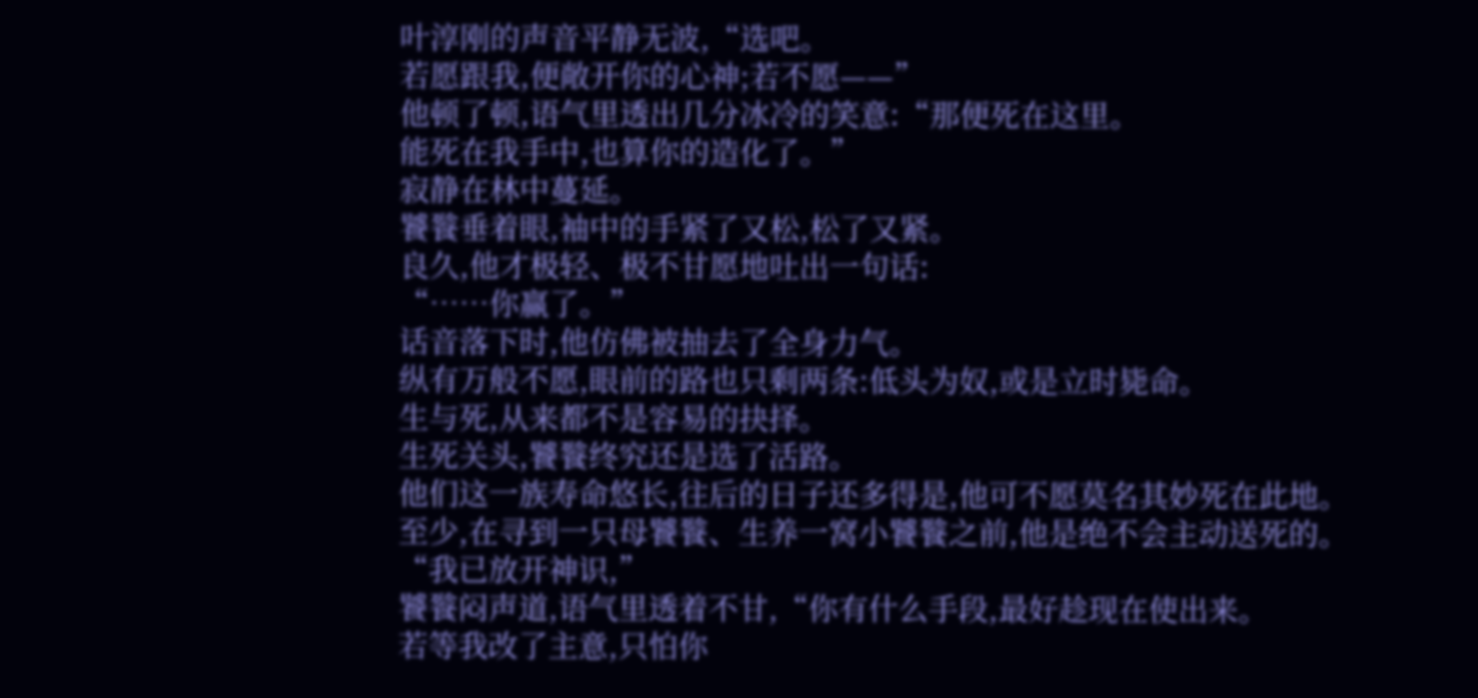叶淳刚的声音平静无波,“选吧。
若愿跟我,便敞开你的心神;若不愿——”
他顿了顿,语气里透出几分冰冷的笑意:“那便死在这里。
能死在我手中,也算你的造化了。”
寂静在林中蔓延。
饕餮垂着眼,袖中的手紧了又松,松了又紧。
良久,他才极轻、极不甘愿地吐出一句话:
“……你赢了。”
话音落下时,他仿佛被抽去了全身力气。
纵有万般不愿,眼前的路也只剩两条:低头为奴,或是立时毙命。
生与死,从来都不是容易的抉择。
生死关头,饕餮终究还是选了活路。
他们这一族寿命悠长,往后的日子还多得是,他可不愿莫名其妙死在此地。
至少,在寻到一只母饕餮、生养一窝小饕餮之前,他是绝不会主动送死的。
“我已放开神识,”
饕餮闷声道,语气里透着不甘,“你有什么手段,最好趁现在使出来。
若等我改了主意,只怕你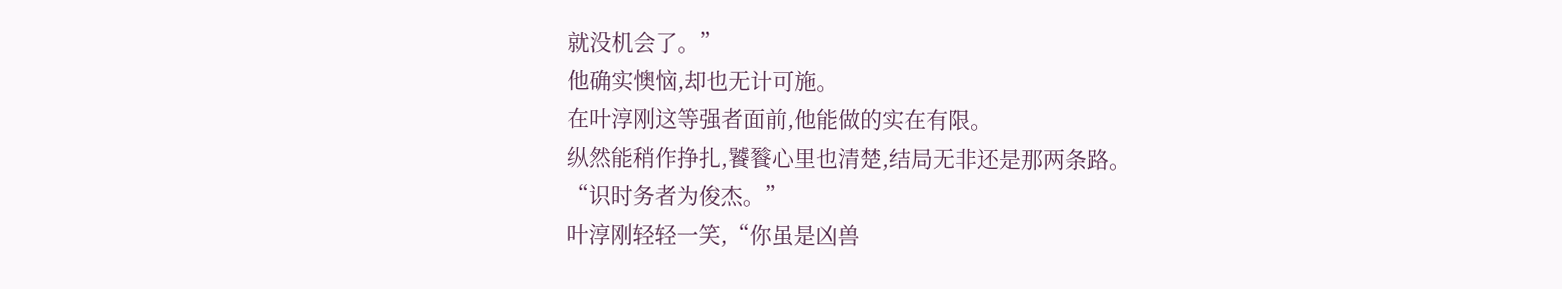就没机会了。”
他确实懊恼,却也无计可施。
在叶淳刚这等强者面前,他能做的实在有限。
纵然能稍作挣扎,饕餮心里也清楚,结局无非还是那两条路。
“识时务者为俊杰。”
叶淳刚轻轻一笑,“你虽是凶兽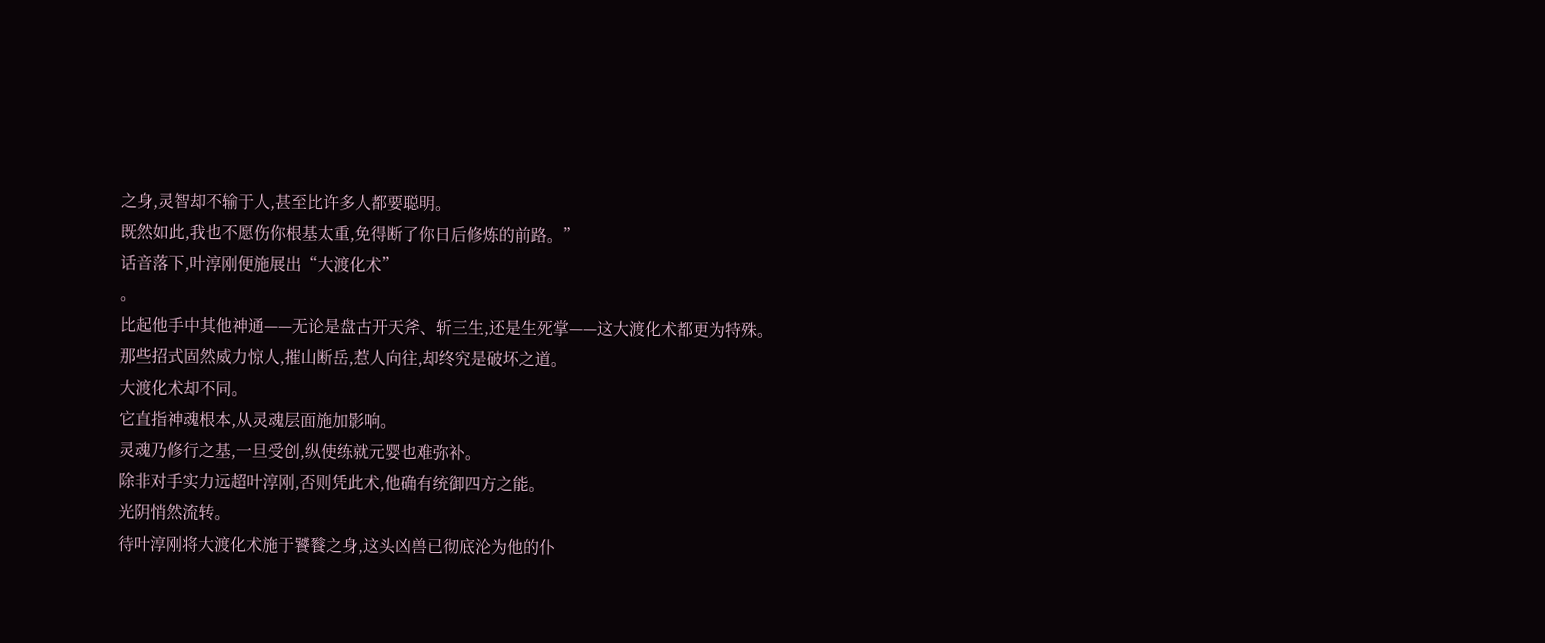之身,灵智却不输于人,甚至比许多人都要聪明。
既然如此,我也不愿伤你根基太重,免得断了你日后修炼的前路。”
话音落下,叶淳刚便施展出“大渡化术”
。
比起他手中其他神通——无论是盘古开天斧、斩三生,还是生死掌——这大渡化术都更为特殊。
那些招式固然威力惊人,摧山断岳,惹人向往,却终究是破坏之道。
大渡化术却不同。
它直指神魂根本,从灵魂层面施加影响。
灵魂乃修行之基,一旦受创,纵使练就元婴也难弥补。
除非对手实力远超叶淳刚,否则凭此术,他确有统御四方之能。
光阴悄然流转。
待叶淳刚将大渡化术施于饕餮之身,这头凶兽已彻底沦为他的仆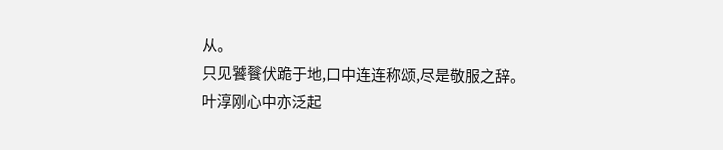从。
只见饕餮伏跪于地,口中连连称颂,尽是敬服之辞。
叶淳刚心中亦泛起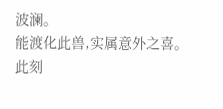波澜。
能渡化此兽,实属意外之喜。
此刻